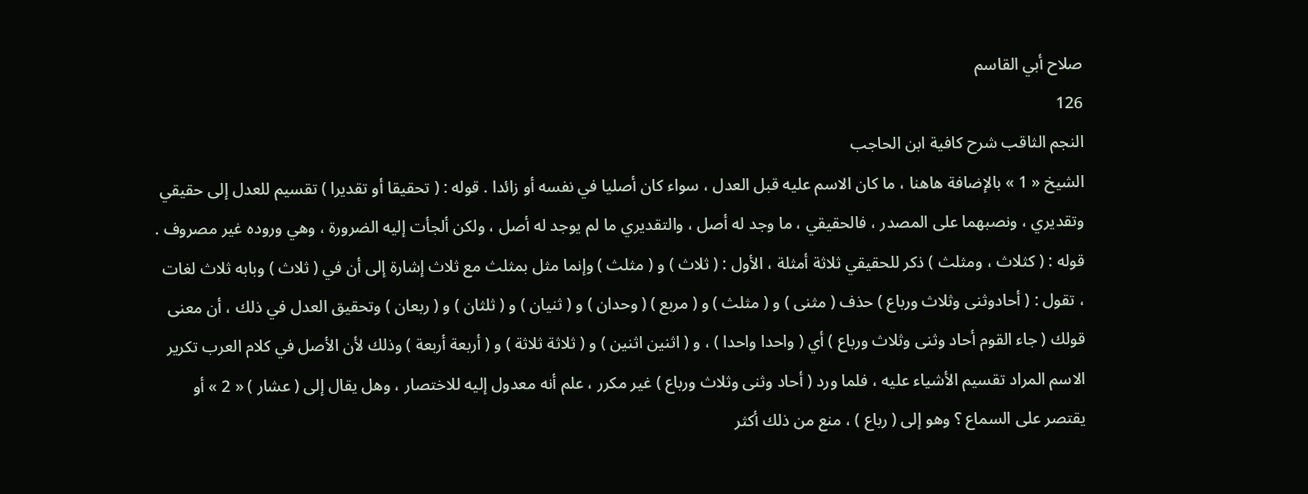صلاح أبي القاسم
126
النجم الثاقب شرح كافية ابن الحاجب
الشيخ « 1 » بالإضافة هاهنا ، ما كان الاسم عليه قبل العدل ، سواء كان أصليا في نفسه أو زائدا . قوله : ( تحقيقا أو تقديرا ) تقسيم للعدل إلى حقيقي وتقديري ، ونصبهما على المصدر ، فالحقيقي ، ما وجد له أصل ، والتقديري ما لم يوجد له أصل ، ولكن ألجأت إليه الضرورة ، وهي وروده غير مصروف . قوله : ( كثلاث ، ومثلث ) ذكر للحقيقي ثلاثة أمثلة ، الأول : ( ثلاث ) و ( مثلث ) وإنما مثل بمثلث مع ثلاث إشارة إلى أن في ( ثلاث ) وبابه ثلاث لغات ، تقول : ( أحادوثنى وثلاث ورباع ) حذف ( مثنى ) و ( مثلث ) و ( مربع ) ( وحدان ) و ( ثنيان ) و ( ثلثان ) و ( ربعان ) وتحقيق العدل في ذلك ، أن معنى قولك ( جاء القوم أحاد وثنى وثلاث ورباع ) أي ( واحدا واحدا ) ، و ( اثنين اثنين ) و ( ثلاثة ثلاثة ) و ( أربعة أربعة ) وذلك لأن الأصل في كلام العرب تكرير الاسم المراد تقسيم الأشياء عليه ، فلما ورد ( أحاد وثنى وثلاث ورباع ) غير مكرر ، علم أنه معدول إليه للاختصار ، وهل يقال إلى ( عشار ) « 2 » أو يقتصر على السماع ؟ وهو إلى ( رباع ) ، منع من ذلك أكثر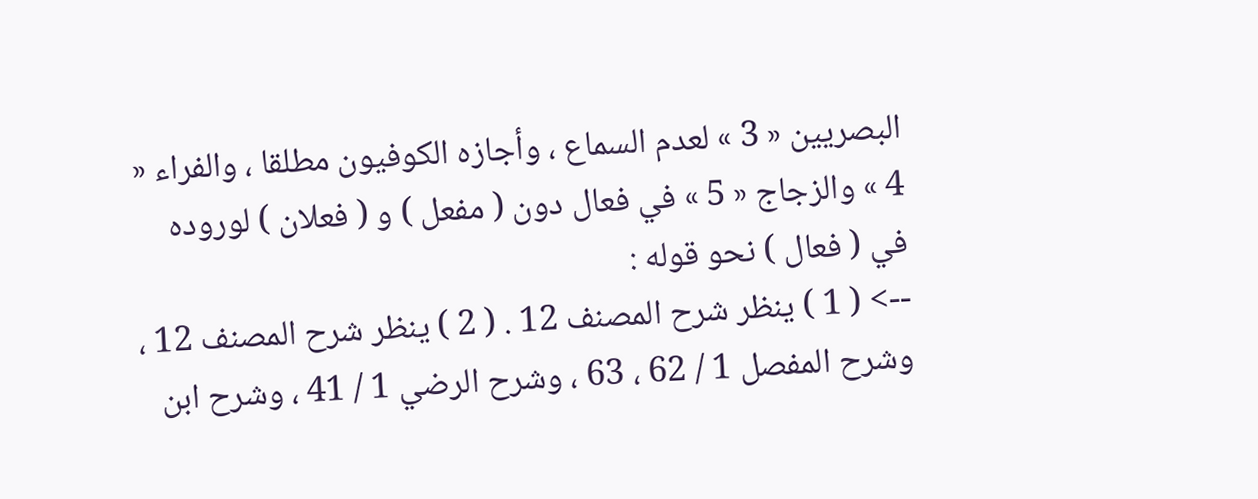البصريين « 3 » لعدم السماع ، وأجازه الكوفيون مطلقا ، والفراء « 4 » والزجاج « 5 » في فعال دون ( مفعل ) و ( فعلان ) لوروده في ( فعال ) نحو قوله :
--> ( 1 ) ينظر شرح المصنف 12 . ( 2 ) ينظر شرح المصنف 12 ، وشرح المفصل 1 / 62 ، 63 ، وشرح الرضي 1 / 41 ، وشرح ابن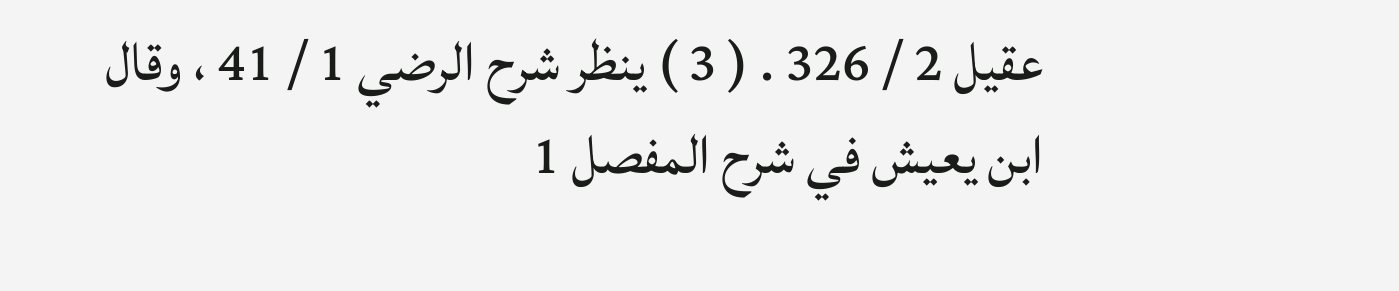عقيل 2 / 326 . ( 3 ) ينظر شرح الرضي 1 / 41 ، وقال ابن يعيش في شرح المفصل 1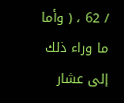/ 62 ، ( وأما ما وراء ذلك إلى عشار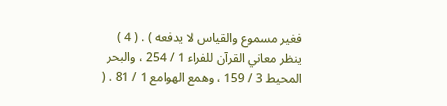فغير مسموع والقياس لا يدفعه ) . ( 4 ) ينظر معاني القرآن للفراء 1 / 254 ، والبحر المحيط 3 / 159 ، وهمع الهوامع 1 / 81 . (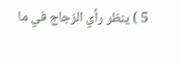5 ) ينظر رأي الزجاج في ما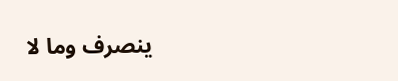ينصرف وما لا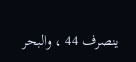ينصرف 44 ، والبحر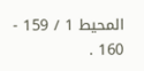المحيط 1 / 159 - 160 .